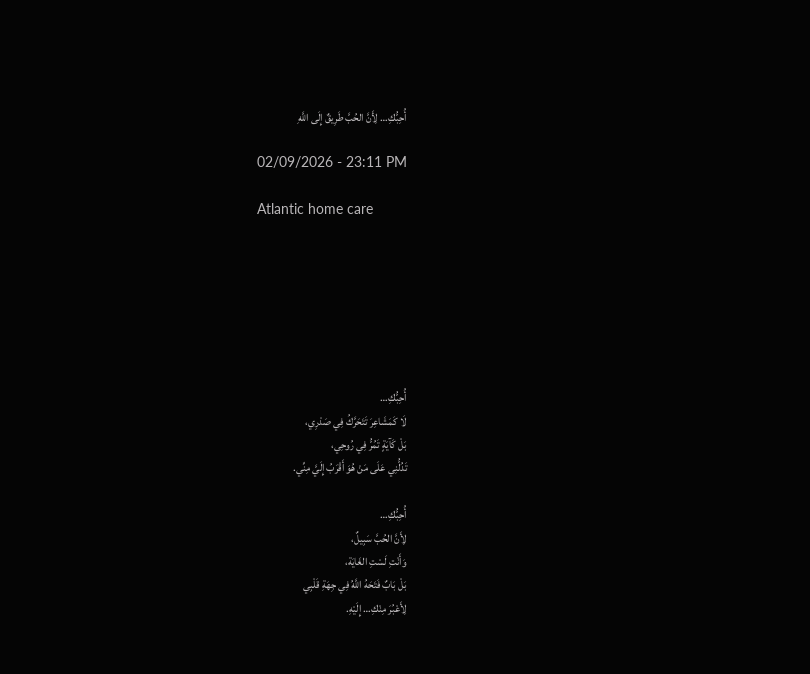أُحِبُّكِ… لِأَنَّ الحُبَّ طَرِيقٌ إِلَى اللَّهِ

02/09/2026 - 23:11 PM

Atlantic home care







أُحِبُّكِ…
لَا كَمَشَاعِرَ تَتَحَرَّكُ فِي صَدْرِي،
بَلْ كَآيَةٍ تَمُرُّ فِي رُوحِي،
تَدُلُّنِي عَلَى مَنْ هُوَ أَقْرَبُ إِلَيَّ مِنِّي.

أُحِبُّكِ…
لِأَنَّ الحُبَّ سَبِيلٌ،
وَأَنْتِ لَسْتِ الغَايَة،
بَلْ بَابٌ فَتَحَهُ اللَّهُ فِي جِهَةِ قَلْبِي
لِأَعْبُرَ مِنْكِ… إِلَيْهِ.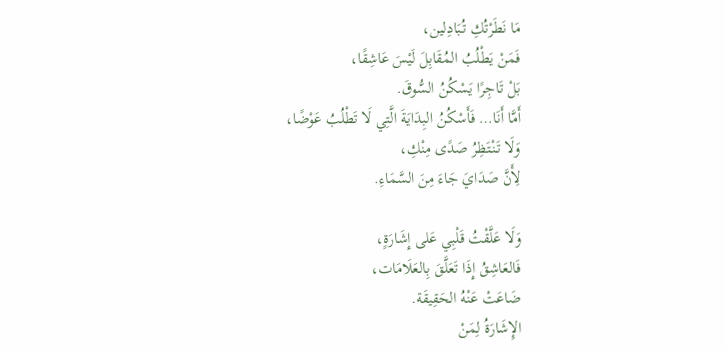مَا نَطَرْتُكِ تُبَادِلين،
فَمَنْ يَطْلُبُ المُقَابِلَ لَيْسَ عَاشِقًا،
بَلْ تَاجِرًا يَسْكُنُ السُّوقَ.
أَمَّا أَنَا… فَأَسْكُنُ البِدَايَةَ الَّتِي لَا تَطْلُبُ عَوْضًا،
وَلَا تَنْتَظِرُ صَدًى مِنْكِ،
لِأَنَّ صَدَايَ جَاءَ مِنَ السَّمَاءِ.

وَلَا عَلَّقْتُ قَلْبِي عَلى إِشَارَةٍ،
فَالعَاشِقُ إِذَا تَعَلَّقَ بِالعَلَامَات،
ضَاعَتْ عَنْهُ الحَقِيقَة.
الإِشَارَةُ لِمَنْ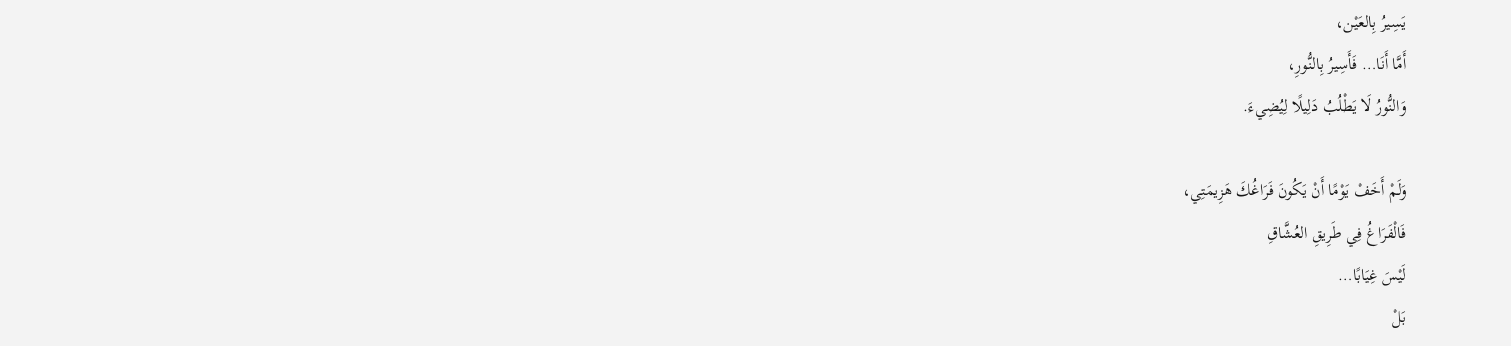يَسِيرُ بِالعَيْن،
أَمَّا أَنَا… فَأَسِيرُ بِالنُّورِ،
وَالنُّورُ لَا يَطْلُبُ دَلِيلًا لِيُضِيءَ.

وَلَمْ أَخَفْ يَوْمًا أَنْ يَكُونَ فَرَاغُكَ هَزِيمَتِي،
فَالْفَرَاغُ فِي طَرِيقِ العُشَّاقِ
لَيْسَ غِيَابًا…
بَلْ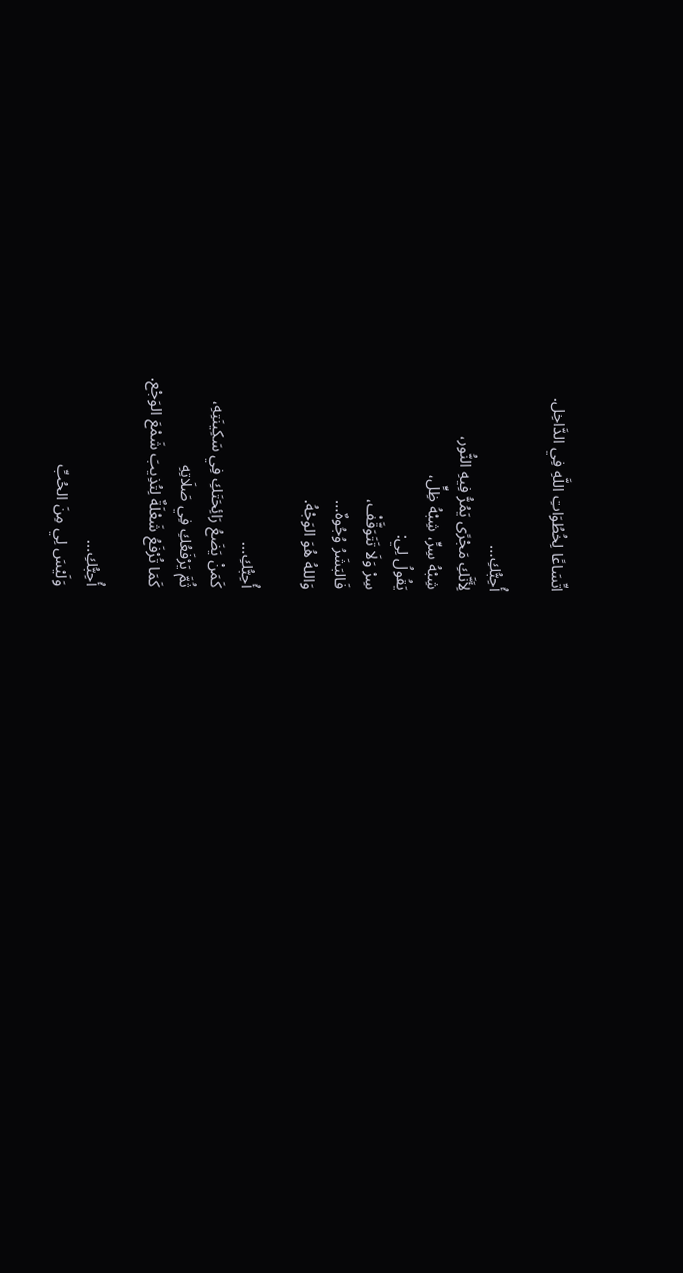اتِّسَاعًا لِخُطُوَاتِ اللَّهِ فِي الدَّاخِل.

أُحِبُّكِ…
لِأَنَّكِ مَجْرًى يَمُرُّ فِيهِ النُّور،
شِبْهُ سِرٍّ، شِبْهُ ظِلٍّ،
يَقُولُ لِي:
سِرْ وَلَا تَتَوَقَّفْ،
فَالبَشَرُ وُجُوهٌ…
وَاللهُ هُوَ الوَجْهُ.

أُحِبُّكِ…
كَمَنْ يَضَعُ رَائِحَتَكِ فِي سَكِينَتِهِ،
ثُمَّ يَرْفَعُكِ فِي صَلَاتِهِ
كَمَا تُرْفَعُ شَعْلَةٌ لِتُذِيبَ شَمْعَ الوَجْع.

أُحِبُّكِ…
وَلَيْسَ لِي مِنَ الحُبِّ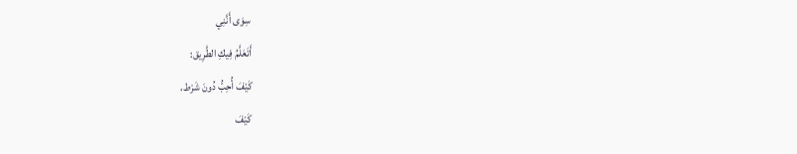سِوَى أَنَّنِي
أَتَعَلَّمُ فِيكِ الطَّرِيق:
كَيْفَ أُحِبُّ دُونَ شَرْط،
كَيْفَ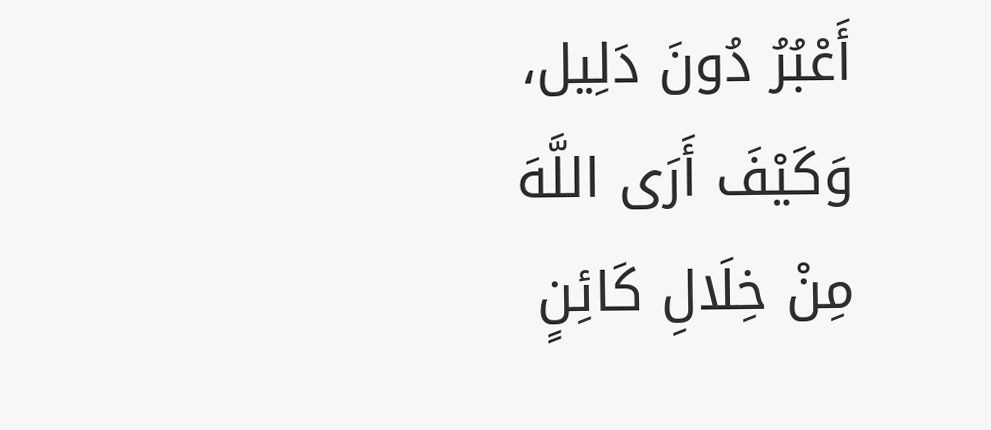أَعْبُرُ دُونَ دَلِيل،
وَكَيْفَ أَرَى اللَّهَ
مِنْ خِلَالِ كَائِنٍ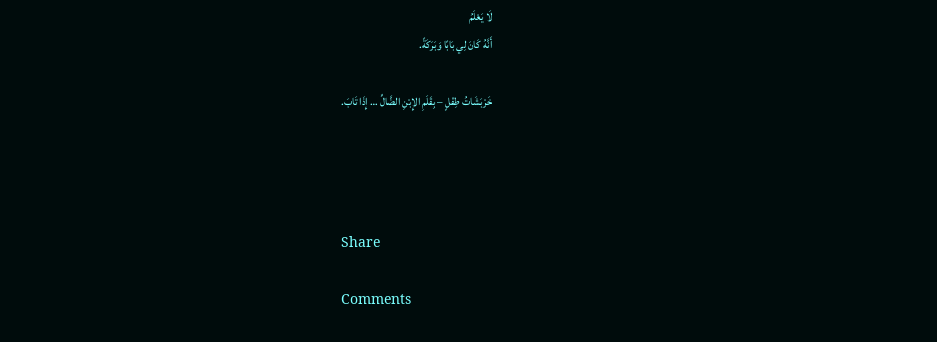لَا يَعْلَمُ
أَنَّهُ كَانَ لِي بَابًا وَبَرَكَةً.

خَرْبَشَاتُ طِفْلٍ – بِقَلَمِ الإِبْنِ الضَّالِّ … إِذَا تَابَ.




Share

Comments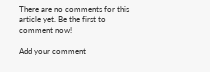There are no comments for this article yet. Be the first to comment now!

Add your comment